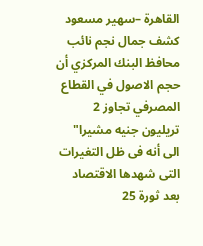القاهرة –سهير مسعود
كشف جمال نجم نائب محافظ البنك المركزي أن حجم الاصول في القطاع المصرفي تجاوز 2 تريليون جنيه مشيرا" الى أنه فى ظل التغيرات التى شهدها الاقتصاد بعد ثورة 25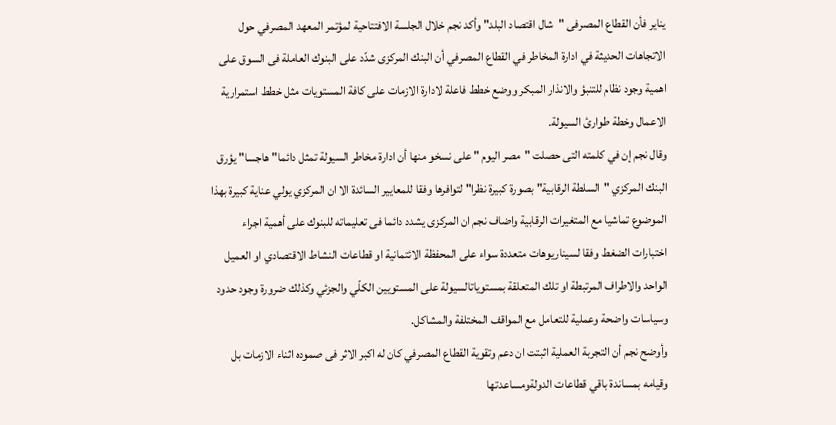يناير فأن القطاع المصرفى "شال اقتصاد البلد" وأكد نجم خلال الجلسة الافتتاحية لمؤتمر المعهد المصرفي حول الاتجاهات الحديثة في ادارة المخاطر في القطاع المصرفي أن البنك المركزى شدّد على البنوك العاملة فى السوق على اهمية وجود نظام للتنبؤ والانذار المبكر ووضع خطط فاعلة لادارة الازمات على كافة المستويات مثل خطط استمرارية الاعمال وخطة طوارئ السيولة.
وقال نجم إن في كلمته التى حصلت "مصر اليوم " على نسخو منها أن ادارة مخاطر السيولة تمثل دائما" هاجسا" يؤرق البنك المركزي "السلطة الرقابية" بصورة كبيرة نظرا" لتوافرها وفقا للمعايير السائدة الا ان المركزي يولي عناية كبيرة بهذا الموضوع تماشيا مع المتغيرات الرقابية واضاف نجم ان المركزى يشدد دائما فى تعليماته للبنوك على أهمية اجراء اختبارات الضغط وفقا لسيناريوهات متعددة سواء على المحفظة الائتمانية او قطاعات النشاط الاقتصادي او العميل الواحد والاطراف المرتبطة او تلك المتعلقة بمستوياتالسيولة على المستويين الكلّي والجزئي وكذلك ضرورة وجود حدود وسياسات واضحة وعملية للتعامل مع المواقف المختلفة والمشاكل.
وأوضح نجم أن التجربة العملية اثبتت ان دعم وتقوية القطاع المصرفي كان له اكبر الاثر فى صموده اثناء الازمات بل وقيامه بمساندة باقي قطاعات الدولةومساعدتها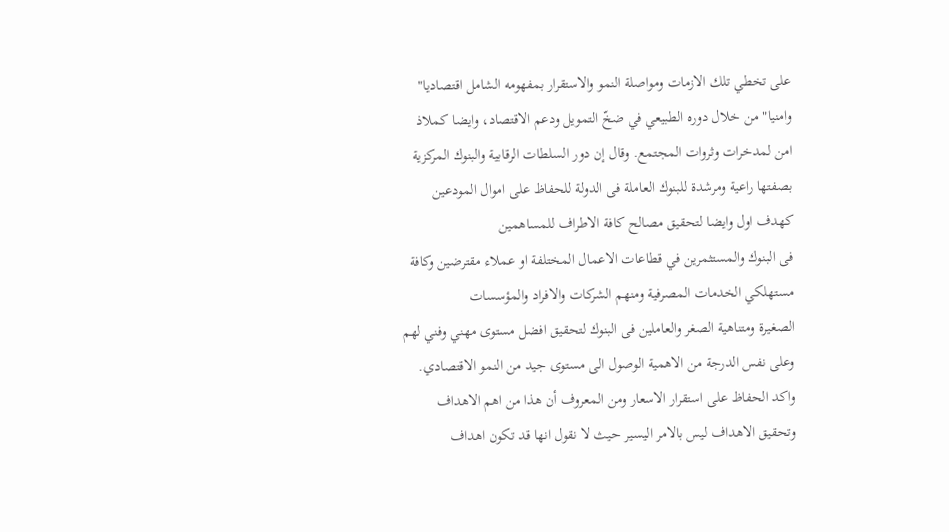على تخطي تلك الازمات ومواصلة النمو والاستقرار بمفهومه الشامل اقتصاديا" وامنيا" من خلال دوره الطبيعي في ضخّ التمويل ودعم الاقتصاد، وايضا كملاذ امن لمدخرات وثروات المجتمع. وقال إن دور السلطات الرقابية والبنوك المركزية بصفتها راعية ومرشدة للبنوك العاملة فى الدولة للحفاظ على اموال المودعين كهدف اول وايضا لتحقيق مصالح كافة الاطراف للمساهمين
فى البنوك والمستثمرين في قطاعات الاعمال المختلفة او عملاء مقترضين وكافة مستهلكي الخدمات المصرفية ومنهم الشركات والافراد والمؤسسات
الصغيرة ومتناهية الصغر والعاملين فى البنوك لتحقيق افضل مستوى مهني وفني لهم وعلى نفس الدرجة من الاهمية الوصول الى مستوى جيد من النمو الاقتصادي. واكد الحفاظ على استقرار الاسعار ومن المعروف أن هذا من اهم الاهداف وتحقيق الاهداف ليس بالامر اليسير حيث لا نقول انها قد تكون اهداف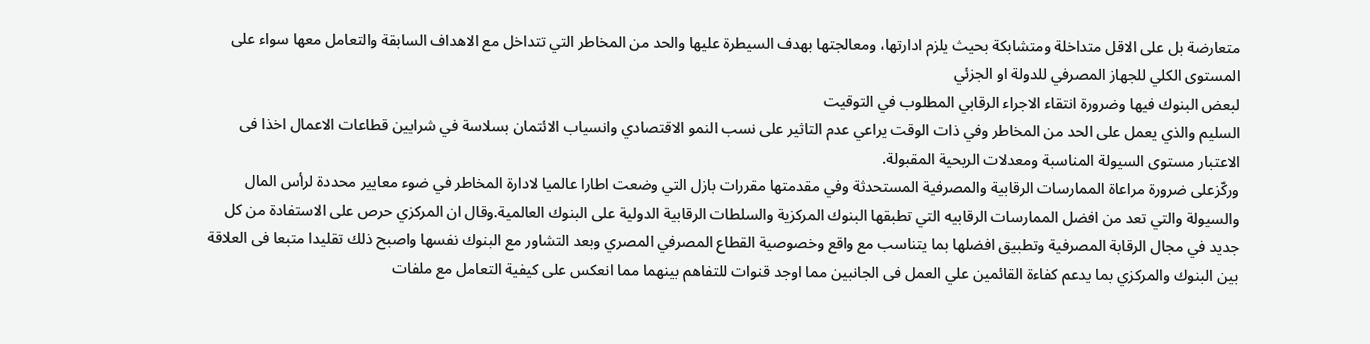متعارضة بل على الاقل متداخلة ومتشابكة بحيث يلزم ادارتها، ومعالجتها بهدف السيطرة عليها والحد من المخاطر التي تتداخل مع الاهداف السابقة والتعامل معها سواء على المستوى الكلي للجهاز المصرفي للدولة او الجزئي
لبعض البنوك فيها وضرورة انتقاء الاجراء الرقابي المطلوب في التوقيت
السليم والذي يعمل على الحد من المخاطر وفي ذات الوقت يراعي عدم التاثير على نسب النمو الاقتصادي وانسياب الائتمان بسلاسة في شرايين قطاعات الاعمال اخذا فى الاعتبار مستوى السيولة المناسبة ومعدلات الربحية المقبولة.
وركّزعلى ضرورة مراعاة الممارسات الرقابية والمصرفية المستحدثة وفي مقدمتها مقررات بازل التي وضعت اطارا عالميا لادارة المخاطر في ضوء معايير محددة لرأس المال والسيولة والتي تعد من افضل الممارسات الرقابيه التي تطبقها البنوك المركزية والسلطات الرقابية الدولية على البنوك العالمية.وقال ان المركزي حرص على الاستفادة من كل جديد في مجال الرقابة المصرفية وتطبيق افضلها بما يتناسب مع واقع وخصوصية القطاع المصرفي المصري وبعد التشاور مع البنوك نفسها واصبح ذلك تقليدا متبعا فى العلاقة
بين البنوك والمركزي بما يدعم كفاءة القائمين علي العمل فى الجانبين مما اوجد قنوات للتفاهم بينهما مما انعكس على كيفية التعامل مع ملفات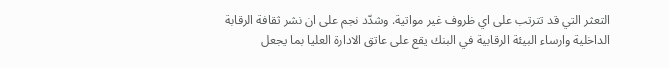التعثر التي قد تترتب على اي ظروف غير مواتية. وشدّد نجم على ان نشر ثقافة الرقابة الداخلية وارساء البيئة الرقابية في البنك يقع على عاتق الادارة العليا بما يجعل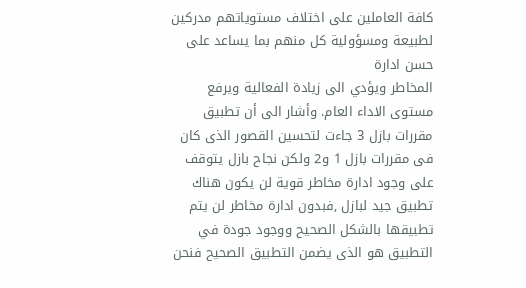كافة العاملين على اختلاف مستوياتهم مدركين لطبيعة ومسؤولية كل منهم بما يساعد على حسن ادارة
المخاطر ويؤدي الى زيادة الفعالية ويرفع مستوى الاداء العام. وأشار الى أن تطبيق مقررات بازل 3 جاءت لتحسين القصور الذى كان فى مقررات بازل 1 و2 ولكن نجاح بازل يتوقف على وجود ادارة مخاطر قوية لن يكون هناك تطبيق جيد لبازل ,فبدون ادارة مخاطر لن يتم تطبيقها بالشكل الصحيح ووجود جودة في التطبيق هو الذى يضمن التطبيق الصحيح فنحن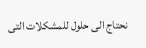نحتاج الى حلول للمشكلات التى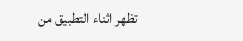تظهر اثناء التطبيق من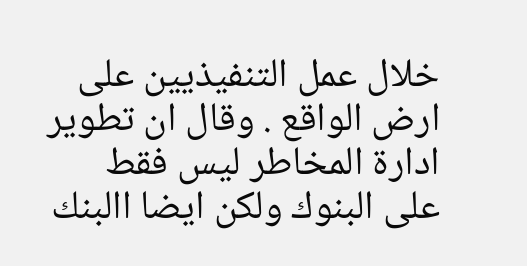خلال عمل التنفيذيين على ارض الواقع . وقال ان تطوير ادارة المخاطر ليس فقط على البنوك ولكن ايضا االبنك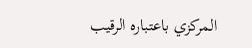المركزي باعتباره الرقيب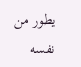يطور من نفسه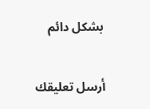بشكل دائم


أرسل تعليقك